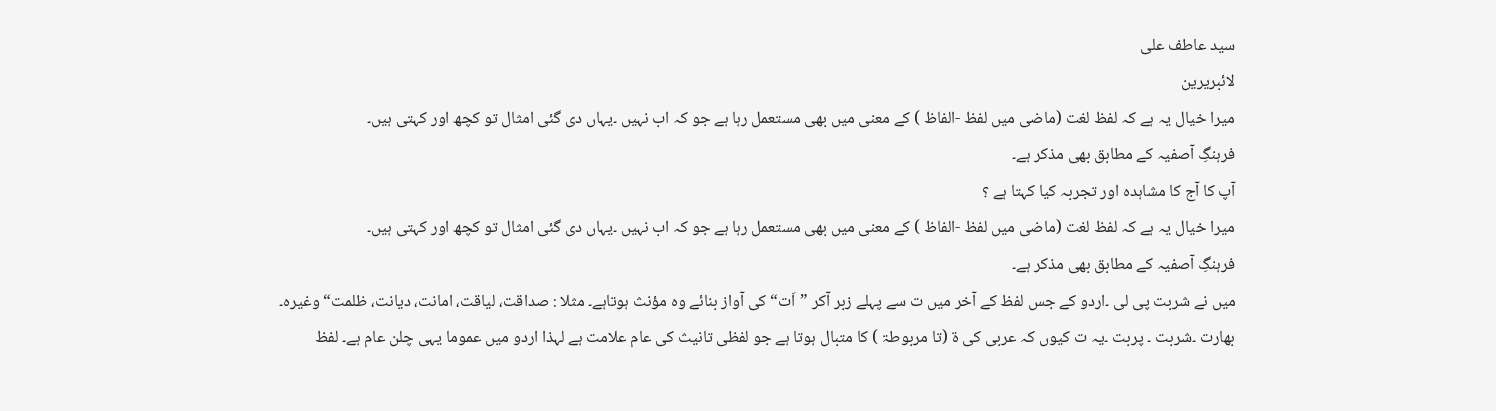سید عاطف علی
لائبریرین
میرا خیال یہ ہے کہ لفظ لغت (ماضی میں لفظ -الفاظ ) کے معنی میں بھی مستعمل رہا ہے جو کہ اب نہیں ۔یہاں دی گئی امثال تو کچھ اور کہتی ہیں۔
فرہنگِ آصفیہ کے مطابق بھی مذکر ہے۔
آپ کا آج کا مشاہدہ اور تجربہ کیا کہتا ہے ؟
میرا خیال یہ ہے کہ لفظ لغت (ماضی میں لفظ -الفاظ ) کے معنی میں بھی مستعمل رہا ہے جو کہ اب نہیں ۔یہاں دی گئی امثال تو کچھ اور کہتی ہیں۔
فرہنگِ آصفیہ کے مطابق بھی مذکر ہے۔
میں نے شربت پی لی ۔اردو کے جس لفظ کے آخر میں ت سے پہلے زبر آکر ”اَت“ کی آواز بنائے وہ مؤنث ہوتاہے۔ مثلا : صداقت، لیاقت، امانت، دیانت، ظلمت“ وغیرہ۔
بھارت ۔شربت ۔ پربت ۔یہ ت کیوں کہ عربی کی ۃ (تا مربوطۃ ) کا متبال ہوتا ہے جو لفظی تانیث کی عام علامت ہے لہذا اردو میں عموما یہی چلن عام ہے۔ لفظ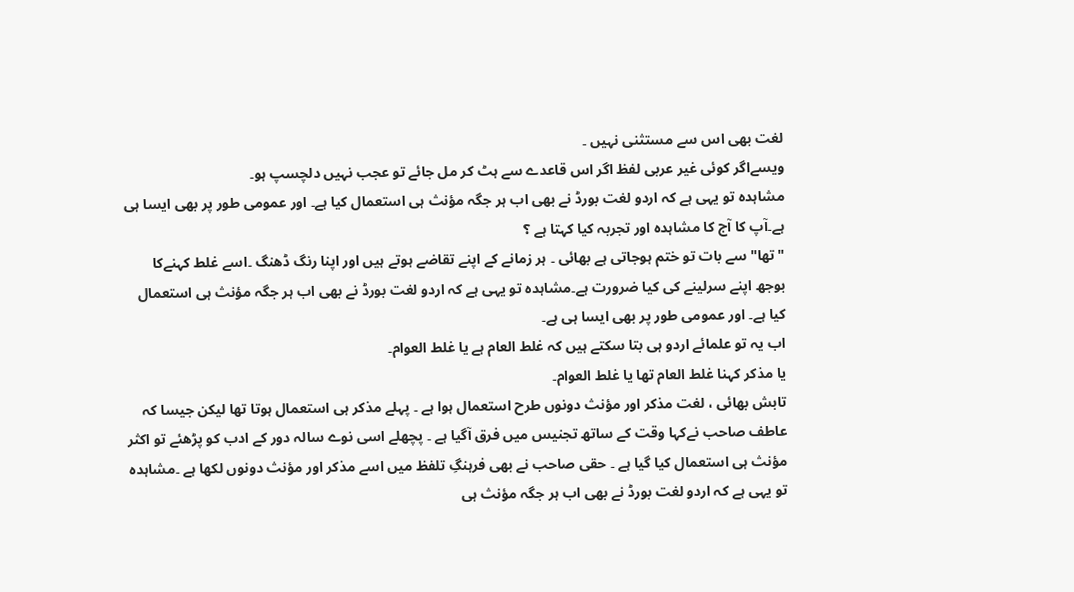لغت بھی اس سے مستثنی نہیں ۔
ویسےاگر کوئی غیر عربی لفظ اگر اس قاعدے سے ہٹ کر مل جائے تو عجب نہیں دلچسپ ہو۔
مشاہدہ تو یہی ہے کہ اردو لغت بورڈ نے بھی اب ہر جگہ مؤنث ہی استعمال کیا ہے۔ اور عمومی طور پر بھی ایسا ہی ہے۔آپ کا آج کا مشاہدہ اور تجربہ کیا کہتا ہے ؟
"تھا" سے بات تو ختم ہوجاتی ہے بھائی ۔ ہر زمانے کے اپنے تقاضے ہوتے ہیں اور اپنا رنگ ڈھنگ ۔اسے غلط کہنےکا بوجھ اپنے سرلینے کی کیا ضرورت ہے۔مشاہدہ تو یہی ہے کہ اردو لغت بورڈ نے بھی اب ہر جگہ مؤنث ہی استعمال کیا ہے۔ اور عمومی طور پر بھی ایسا ہی ہے۔
اب یہ تو علمائے اردو ہی بتا سکتے ہیں کہ غلط العام ہے یا غلط العوام۔
یا مذکر کہنا غلط العام تھا یا غلط العوام۔
تابش بھائی ، لغت مذکر اور مؤنث دونوں طرح استعمال ہوا ہے ۔ پہلے مذکر ہی استعمال ہوتا تھا لیکن جیسا کہ عاطف صاحب نےکہا وقت کے ساتھ تجنیس میں فرق آگیا ہے ۔ پچھلے اسی نوے سالہ دور کے ادب کو پڑھئے تو اکثر مؤنث ہی استعمال کیا گیا ہے ۔ حقی صاحب نے بھی فرہنگِ تلفظ میں اسے مذکر اور مؤنث دونوں لکھا ہے ۔مشاہدہ تو یہی ہے کہ اردو لغت بورڈ نے بھی اب ہر جگہ مؤنث ہی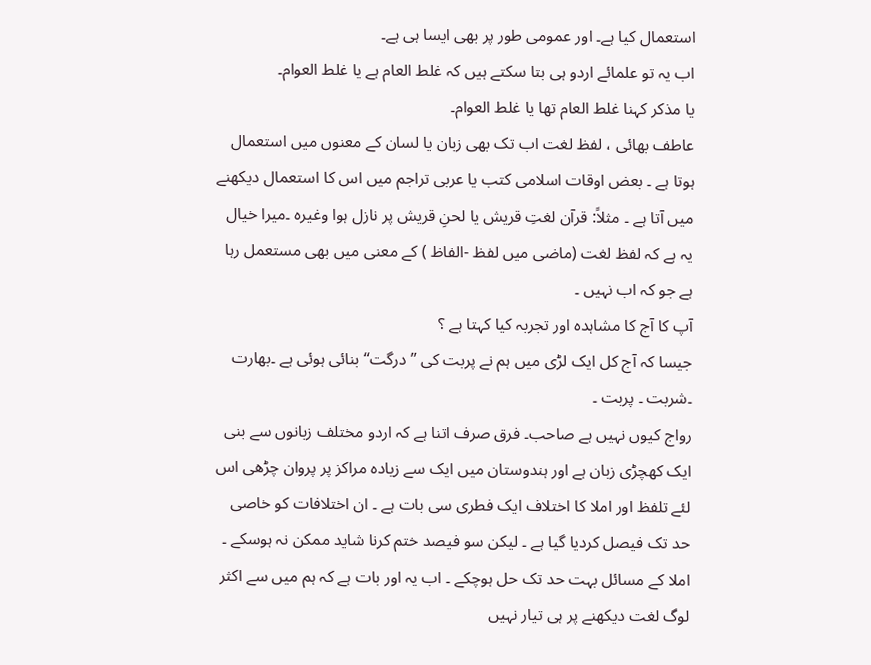استعمال کیا ہے۔ اور عمومی طور پر بھی ایسا ہی ہے۔
اب یہ تو علمائے اردو ہی بتا سکتے ہیں کہ غلط العام ہے یا غلط العوام۔
یا مذکر کہنا غلط العام تھا یا غلط العوام۔
عاطف بھائی ، لفظ لغت اب تک بھی زبان یا لسان کے معنوں میں استعمال ہوتا ہے ۔ بعض اوقات اسلامی کتب یا عربی تراجم میں اس کا استعمال دیکھنے میں آتا ہے ۔ مثلاً: قرآن لغتِ قریش یا لحنِ قریش پر نازل ہوا وغیرہ ۔میرا خیال یہ ہے کہ لفظ لغت (ماضی میں لفظ -الفاظ ) کے معنی میں بھی مستعمل رہا ہے جو کہ اب نہیں ۔
آپ کا آج کا مشاہدہ اور تجربہ کیا کہتا ہے ؟
جیسا کہ آج کل ایک لڑی میں ہم نے پربت کی ’’درگت‘‘ بنائی ہوئی ہے ۔بھارت ۔شربت ۔ پربت ۔
رواج کیوں نہیں ہے صاحب۔ فرق صرف اتنا ہے کہ اردو مختلف زبانوں سے بنی ایک کھچڑی زبان ہے اور ہندوستان میں ایک سے زیادہ مراکز پر پروان چڑھی اس لئے تلفظ اور املا کا اختلاف ایک فطری سی بات ہے ۔ ان اختلافات کو خاصی حد تک فیصل کردیا گیا ہے ۔ لیکن سو فیصد ختم کرنا شاید ممکن نہ ہوسکے ۔ املا کے مسائل بہت حد تک حل ہوچکے ۔ اب یہ اور بات ہے کہ ہم میں سے اکثر لوگ لغت دیکھنے پر ہی تیار نہیں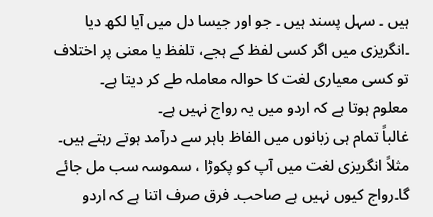ہیں ۔ سہل پسند ہیں ۔ جو اور جیسا دل میں آیا لکھ دیا ۔انگریزی میں اگر کسی لفظ کے ہجے، تلفظ یا معنی پر اختلاف تو کسی معیاری لغت کا حوالہ معاملہ طے کر دیتا ہے۔
معلوم ہوتا ہے کہ اردو میں یہ رواج نہیں ہے۔
غالباً تمام ہی زبانوں میں الفاظ باہر سے درآمد ہوتے رہتے ہیں۔ مثلاً انگریزی لغت میں آپ کو پکوڑا ، سموسہ سب مل جائے گا۔رواج کیوں نہیں ہے صاحب۔ فرق صرف اتنا ہے کہ اردو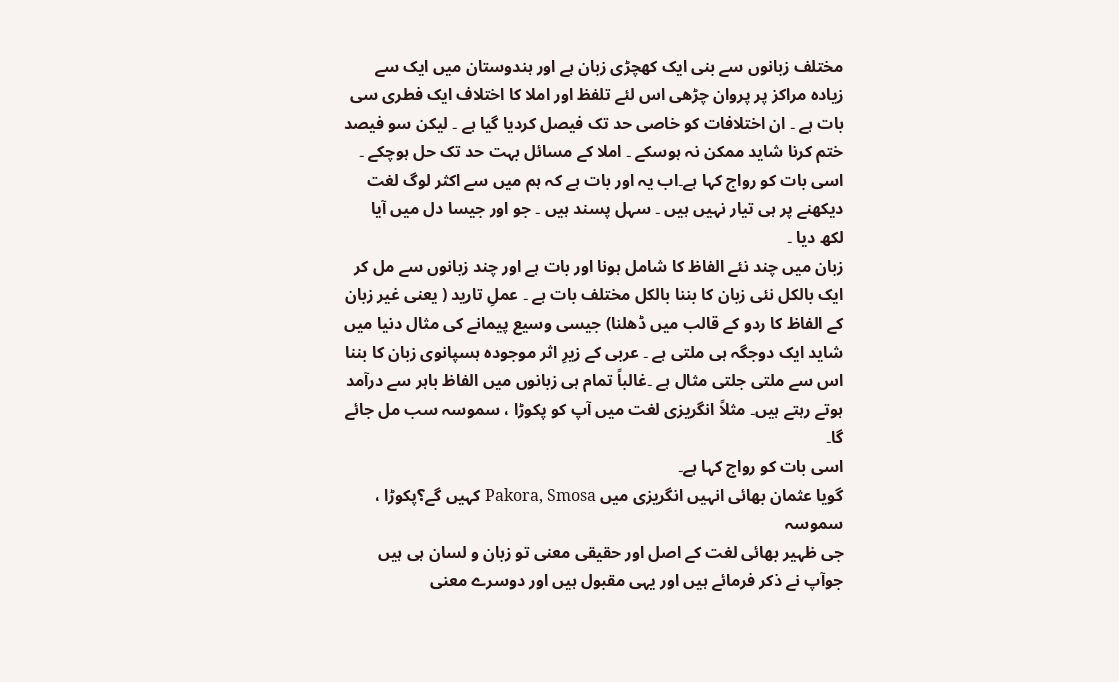مختلف زبانوں سے بنی ایک کھچڑی زبان ہے اور ہندوستان میں ایک سے زیادہ مراکز پر پروان چڑھی اس لئے تلفظ اور املا کا اختلاف ایک فطری سی بات ہے ۔ ان اختلافات کو خاصی حد تک فیصل کردیا گیا ہے ۔ لیکن سو فیصد ختم کرنا شاید ممکن نہ ہوسکے ۔ املا کے مسائل بہت حد تک حل ہوچکے ۔
اسی بات کو رواج کہا ہے۔اب یہ اور بات ہے کہ ہم میں سے اکثر لوگ لغت دیکھنے پر ہی تیار نہیں ہیں ۔ سہل پسند ہیں ۔ جو اور جیسا دل میں آیا لکھ دیا ۔
زبان میں چند نئے الفاظ کا شامل ہونا اور بات ہے اور چند زبانوں سے مل کر ایک بالکل نئی زبان کا بننا بالکل مختلف بات ہے ۔ عملِ تارید ( یعنی غیر زبان کے الفاظ کا ردو کے قالب میں ڈھلنا) جیسی وسیع پیمانے کی مثال دنیا میں شاید ایک دوجگہ ہی ملتی ہے ۔ عربی کے زیرِ اثر موجودہ ہسپانوی زبان کا بننا اس سے ملتی جلتی مثال ہے ۔غالباً تمام ہی زبانوں میں الفاظ باہر سے درآمد ہوتے رہتے ہیں۔ مثلاً انگریزی لغت میں آپ کو پکوڑا ، سموسہ سب مل جائے گا۔
اسی بات کو رواج کہا ہے۔
گویا عثمان بھائی انہیں انگریزی میں Pakora, Smosa کہیں گے؟پکوڑا ، سموسہ
جی ظہیر بھائی لغت کے اصل اور حقیقی معنی تو زبان و لسان ہی ہیں جوآپ نے ذکر فرمائے ہیں اور یہی مقبول ہیں اور دوسرے معنی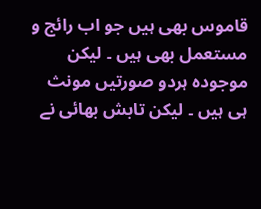قاموس بھی ہیں جو اب رائج و مستعمل بھی ہیں ۔ لیکن موجودہ ہردو صورتیں مونث ہی ہیں ۔ لیکن تابش بھائی نے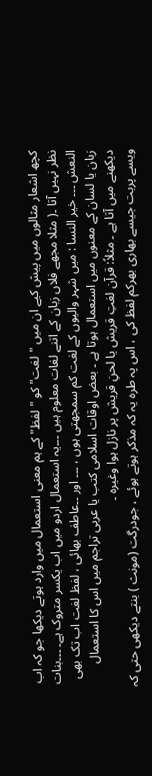کچھ اشعار مثالوں میں پیش کیے ان میں "لغت" کو "لفظ" کے ہم معنی استعمال میں وارد ہوتے دیکھا جو کہ اب نظر نہیں آتا ۔( مثلا مجھے فلاں زبان کے اتنے لغات معلوم ہیں ۔۔۔یہ استعمال اردو میں اب یکسر متروک ہے۔ ۔۔۔بنات النعش ۔۔۔ خیر النسا : میں شہر والیوں کے لغت کم سمجھتی ہوں ، ۔۔۔ اور ۔۔عاطف بھائی ، لفظ لغت اب تک بھی زبان یا لسان کے معنوں میں استعمال ہوتا ہے ۔ بعض اوقات اسلامی کتب یا عربی تراجم میں اس کا استعمال دیکھنے میں آتا ہے ۔ مثلاً: قرآن لغتِ قریش یا لحنِ قریش پر نازل ہوا وغیرہ ۔
ویسے پربت جیسے بھاری بھرکم لفظ کی ، اس پہ طرہ یہ کہ مذکر ہوتے ہوئے ، جودرگت (مونث ) بنتے دیکھی حتی کہ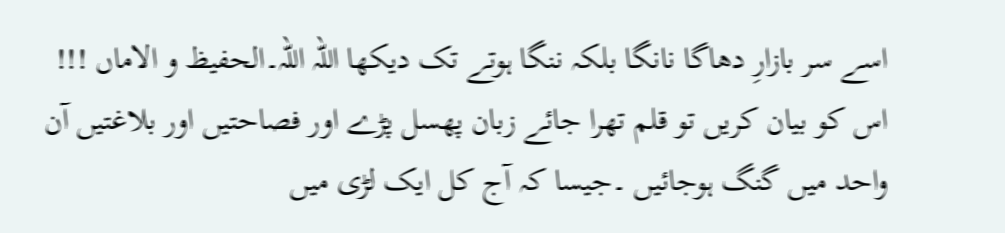اسے سر بازارِ دھاگا نانگا بلکہ ننگا ہوتے تک دیکھا اللہ اللہ۔الحفیظ و الاماں !!! اس کو بیان کریں تو قلم تھرا جائے زبان پھسل پڑے اور فصاحتیں اور بلاغتیں آن واحد میں گنگ ہوجائیں ۔جیسا کہ آج کل ایک لڑی میں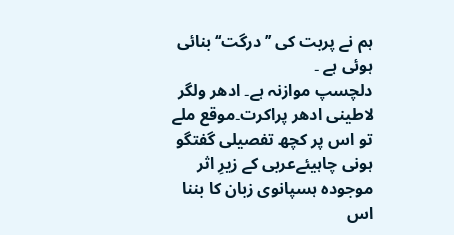ہم نے پربت کی ’’درگت‘‘ بنائی ہوئی ہے ۔
دلچسپ موازنہ ہے۔ ادھر ولگر لاطینی ادھر پراکرت۔موقع ملے تو اس پر کچھ تفصیلی گفتگو ہونی چاہیئےعربی کے زیرِ اثر موجودہ ہسپانوی زبان کا بننا اس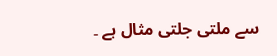سے ملتی جلتی مثال ہے ۔